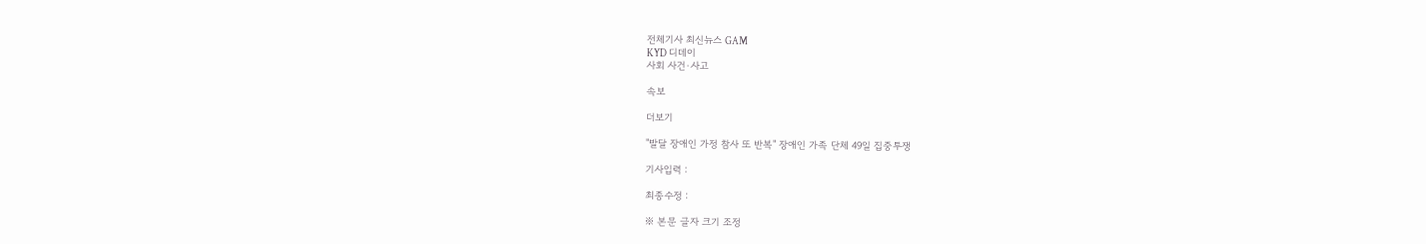전체기사 최신뉴스 GAM
KYD 디데이
사회 사건·사고

속보

더보기

"발달 장애인 가정 참사 또 반복" 장애인 가족 단체 49일 집중투쟁

기사입력 :

최종수정 :

※ 본문 글자 크기 조정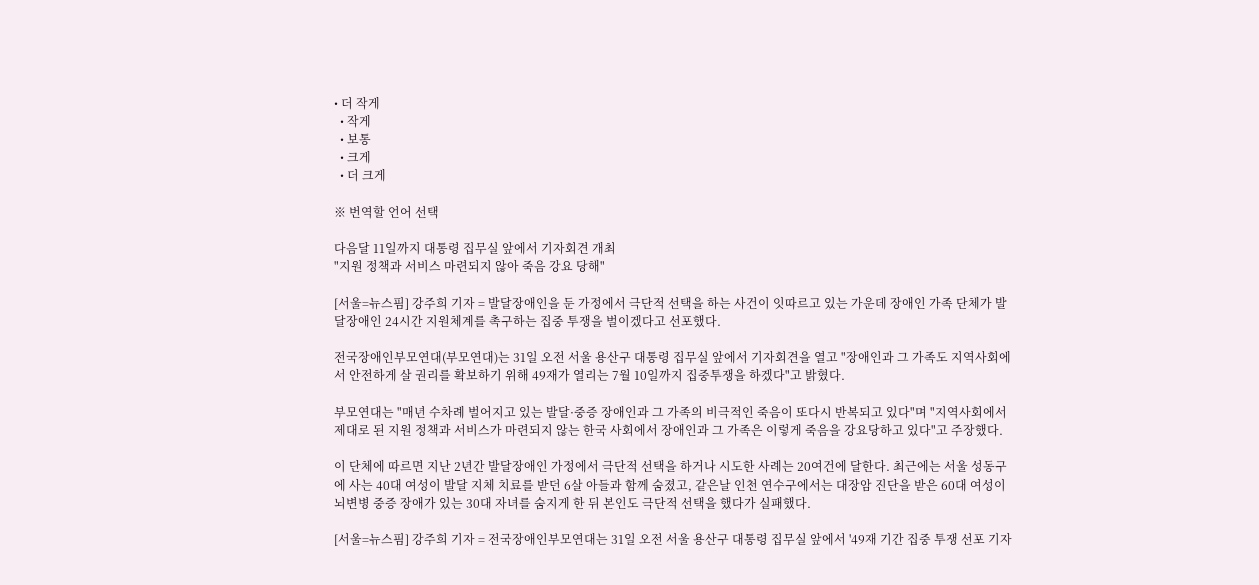• 더 작게
  • 작게
  • 보통
  • 크게
  • 더 크게

※ 번역할 언어 선택

다음달 11일까지 대통령 집무실 앞에서 기자회견 개최
"지원 정책과 서비스 마련되지 않아 죽음 강요 당해"

[서울=뉴스핌] 강주희 기자 = 발달장애인을 둔 가정에서 극단적 선택을 하는 사건이 잇따르고 있는 가운데 장애인 가족 단체가 발달장애인 24시간 지원체계를 촉구하는 집중 투쟁을 벌이겠다고 선포했다.

전국장애인부모연대(부모연대)는 31일 오전 서울 용산구 대통령 집무실 앞에서 기자회견을 열고 "장애인과 그 가족도 지역사회에서 안전하게 살 권리를 확보하기 위해 49재가 열리는 7월 10일까지 집중투쟁을 하겠다"고 밝혔다.

부모연대는 "매년 수차례 벌어지고 있는 발달·중증 장애인과 그 가족의 비극적인 죽음이 또다시 반복되고 있다"며 "지역사회에서 제대로 된 지원 정책과 서비스가 마련되지 않는 한국 사회에서 장애인과 그 가족은 이렇게 죽음을 강요당하고 있다"고 주장했다.

이 단체에 따르면 지난 2년간 발달장애인 가정에서 극단적 선택을 하거나 시도한 사례는 20여건에 달한다. 최근에는 서울 성동구에 사는 40대 여성이 발달 지체 치료를 받던 6살 아들과 함께 숨졌고, 같은날 인천 연수구에서는 대장암 진단을 받은 60대 여성이 뇌변병 중증 장애가 있는 30대 자녀를 숨지게 한 뒤 본인도 극단적 선택을 했다가 실패했다.

[서울=뉴스핌] 강주희 기자 = 전국장애인부모연대는 31일 오전 서울 용산구 대통령 집무실 앞에서 '49재 기간 집중 투쟁 선포 기자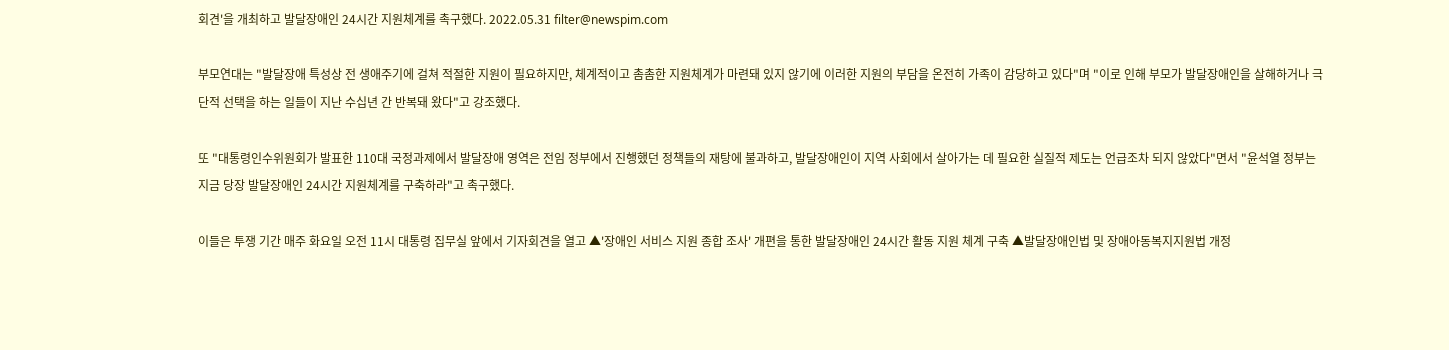회견'을 개최하고 발달장애인 24시간 지원체계를 촉구했다. 2022.05.31 filter@newspim.com

부모연대는 "발달장애 특성상 전 생애주기에 걸쳐 적절한 지원이 필요하지만, 체계적이고 촘촘한 지원체계가 마련돼 있지 않기에 이러한 지원의 부담을 온전히 가족이 감당하고 있다"며 "이로 인해 부모가 발달장애인을 살해하거나 극단적 선택을 하는 일들이 지난 수십년 간 반복돼 왔다"고 강조했다.

또 "대통령인수위원회가 발표한 110대 국정과제에서 발달장애 영역은 전임 정부에서 진행했던 정책들의 재탕에 불과하고, 발달장애인이 지역 사회에서 살아가는 데 필요한 실질적 제도는 언급조차 되지 않았다"면서 "윤석열 정부는 지금 당장 발달장애인 24시간 지원체계를 구축하라"고 촉구했다.

이들은 투쟁 기간 매주 화요일 오전 11시 대통령 집무실 앞에서 기자회견을 열고 ▲'장애인 서비스 지원 종합 조사' 개편을 통한 발달장애인 24시간 활동 지원 체계 구축 ▲발달장애인법 및 장애아동복지지원법 개정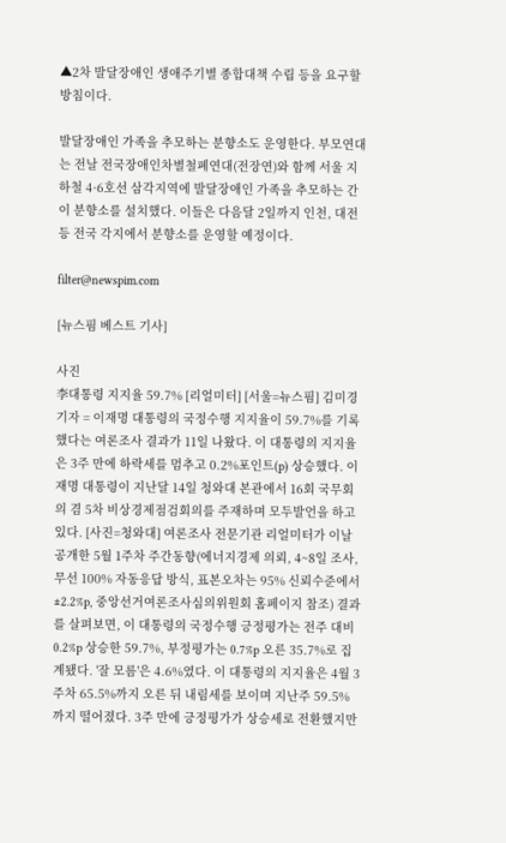▲2차 발달장애인 생애주기별 종합대책 수립 등을 요구할 방침이다.

발달장애인 가족을 추모하는 분향소도 운영한다. 부모연대는 전날 전국장애인차별철폐연대(전장연)와 함께 서울 지하철 4·6호선 삼각지역에 발달장애인 가족을 추모하는 간이 분향소를 설치했다. 이들은 다음달 2일까지 인천, 대전 등 전국 각지에서 분향소를 운영할 예정이다.

filter@newspim.com

[뉴스핌 베스트 기사]

사진
李대통령 지지율 59.7% [리얼미터] [서울=뉴스핌] 김미경 기자 = 이재명 대통령의 국정수행 지지율이 59.7%를 기록했다는 여론조사 결과가 11일 나왔다. 이 대통령의 지지율은 3주 만에 하락세를 멈추고 0.2%포인트(p) 상승했다. 이재명 대통령이 지난달 14일 청와대 본관에서 16회 국무회의 겸 5차 비상경제점검회의를 주재하며 모두발언을 하고 있다. [사진=청와대] 여론조사 전문기관 리얼미터가 이날 공개한 5월 1주차 주간동향(에너지경제 의뢰, 4~8일 조사, 무선 100% 자동응답 방식, 표본오차는 95% 신뢰수준에서 ±2.2%p, 중앙선거여론조사심의위원회 홈페이지 참조) 결과를 살펴보면, 이 대통령의 국정수행 긍정평가는 전주 대비 0.2%p 상승한 59.7%, 부정평가는 0.7%p 오른 35.7%로 집계됐다. '잘 모름'은 4.6%였다. 이 대통령의 지지율은 4월 3주차 65.5%까지 오른 뒤 내림세를 보이며 지난주 59.5%까지 떨어졌다. 3주 만에 긍정평가가 상승세로 전환했지만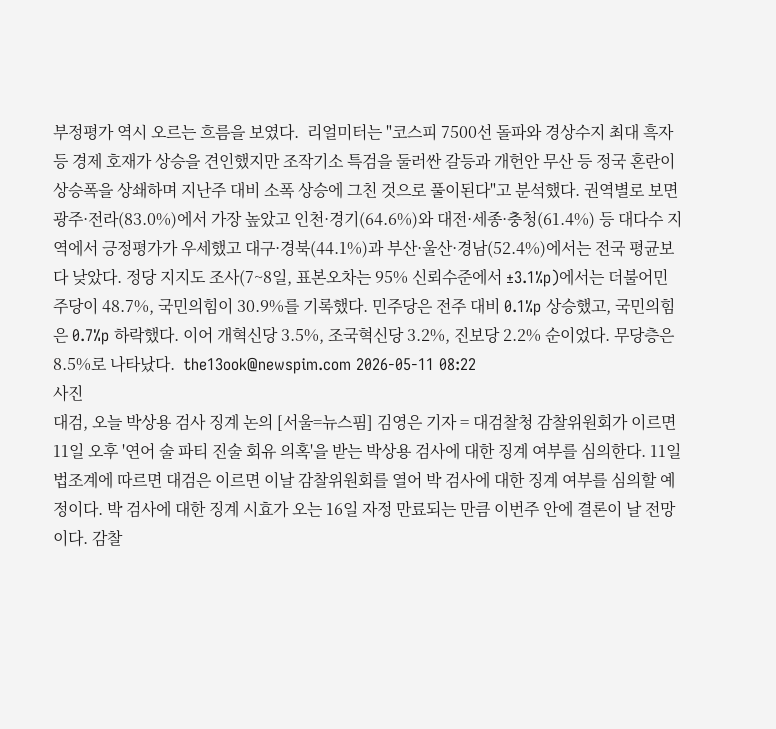부정평가 역시 오르는 흐름을 보였다.  리얼미터는 "코스피 7500선 돌파와 경상수지 최대 흑자 등 경제 호재가 상승을 견인했지만 조작기소 특검을 둘러싼 갈등과 개헌안 무산 등 정국 혼란이 상승폭을 상쇄하며 지난주 대비 소폭 상승에 그친 것으로 풀이된다"고 분석했다. 권역별로 보면 광주·전라(83.0%)에서 가장 높았고 인천·경기(64.6%)와 대전·세종·충청(61.4%) 등 대다수 지역에서 긍정평가가 우세했고 대구·경북(44.1%)과 부산·울산·경남(52.4%)에서는 전국 평균보다 낮았다. 정당 지지도 조사(7~8일, 표본오차는 95% 신뢰수준에서 ±3.1%p)에서는 더불어민주당이 48.7%, 국민의힘이 30.9%를 기록했다. 민주당은 전주 대비 0.1%p 상승했고, 국민의힘은 0.7%p 하락했다. 이어 개혁신당 3.5%, 조국혁신당 3.2%, 진보당 2.2% 순이었다. 무당층은 8.5%로 나타났다.  the13ook@newspim.com 2026-05-11 08:22
사진
대검, 오늘 박상용 검사 징계 논의 [서울=뉴스핌] 김영은 기자 = 대검찰청 감찰위원회가 이르면 11일 오후 '연어 술 파티 진술 회유 의혹'을 받는 박상용 검사에 대한 징계 여부를 심의한다. 11일 법조계에 따르면 대검은 이르면 이날 감찰위원회를 열어 박 검사에 대한 징계 여부를 심의할 예정이다. 박 검사에 대한 징계 시효가 오는 16일 자정 만료되는 만큼 이번주 안에 결론이 날 전망이다. 감찰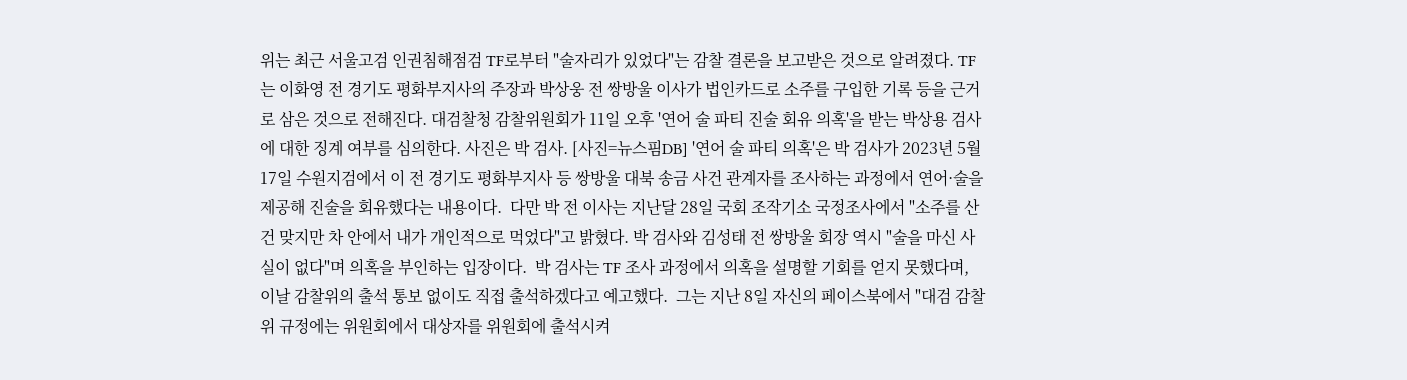위는 최근 서울고검 인권침해점검 TF로부터 "술자리가 있었다"는 감찰 결론을 보고받은 것으로 알려졌다. TF는 이화영 전 경기도 평화부지사의 주장과 박상웅 전 쌍방울 이사가 법인카드로 소주를 구입한 기록 등을 근거로 삼은 것으로 전해진다. 대검찰청 감찰위원회가 11일 오후 '연어 술 파티 진술 회유 의혹'을 받는 박상용 검사에 대한 징계 여부를 심의한다. 사진은 박 검사. [사진=뉴스핌DB] '연어 술 파티 의혹'은 박 검사가 2023년 5월 17일 수원지검에서 이 전 경기도 평화부지사 등 쌍방울 대북 송금 사건 관계자를 조사하는 과정에서 연어·술을 제공해 진술을 회유했다는 내용이다.  다만 박 전 이사는 지난달 28일 국회 조작기소 국정조사에서 "소주를 산 건 맞지만 차 안에서 내가 개인적으로 먹었다"고 밝혔다. 박 검사와 김성태 전 쌍방울 회장 역시 "술을 마신 사실이 없다"며 의혹을 부인하는 입장이다.  박 검사는 TF 조사 과정에서 의혹을 설명할 기회를 얻지 못했다며, 이날 감찰위의 출석 통보 없이도 직접 출석하겠다고 예고했다.  그는 지난 8일 자신의 페이스북에서 "대검 감찰위 규정에는 위원회에서 대상자를 위원회에 출석시켜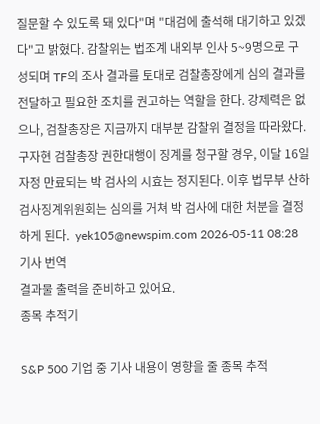질문할 수 있도록 돼 있다"며 "대검에 출석해 대기하고 있겠다"고 밝혔다. 감찰위는 법조계 내외부 인사 5~9명으로 구성되며 TF의 조사 결과를 토대로 검찰총장에게 심의 결과를 전달하고 필요한 조치를 권고하는 역할을 한다. 강제력은 없으나, 검찰총장은 지금까지 대부분 감찰위 결정을 따라왔다. 구자현 검찰총장 권한대행이 징계를 청구할 경우, 이달 16일 자정 만료되는 박 검사의 시효는 정지된다. 이후 법무부 산하 검사징계위원회는 심의를 거쳐 박 검사에 대한 처분을 결정하게 된다.  yek105@newspim.com 2026-05-11 08:28
기사 번역
결과물 출력을 준비하고 있어요.
종목 추적기

S&P 500 기업 중 기사 내용이 영향을 줄 종목 추적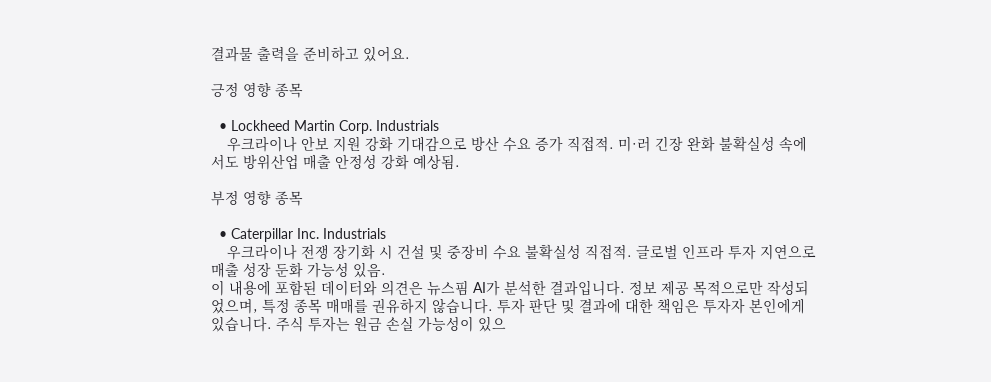결과물 출력을 준비하고 있어요.

긍정 영향 종목

  • Lockheed Martin Corp. Industrials
    우크라이나 안보 지원 강화 기대감으로 방산 수요 증가 직접적. 미·러 긴장 완화 불확실성 속에서도 방위산업 매출 안정성 강화 예상됨.

부정 영향 종목

  • Caterpillar Inc. Industrials
    우크라이나 전쟁 장기화 시 건설 및 중장비 수요 불확실성 직접적. 글로벌 인프라 투자 지연으로 매출 성장 둔화 가능성 있음.
이 내용에 포함된 데이터와 의견은 뉴스핌 AI가 분석한 결과입니다. 정보 제공 목적으로만 작성되었으며, 특정 종목 매매를 권유하지 않습니다. 투자 판단 및 결과에 대한 책임은 투자자 본인에게 있습니다. 주식 투자는 원금 손실 가능성이 있으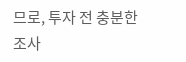므로, 투자 전 충분한 조사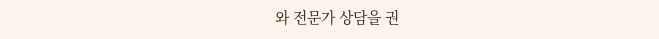와 전문가 상담을 권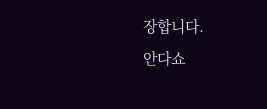장합니다.
안다쇼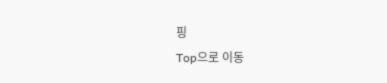핑
Top으로 이동